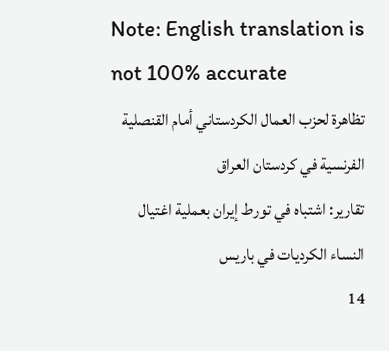Note: English translation is not 100% accurate
تظاهرة لحزب العمال الكردستاني أمام القنصلية الفرنسية في كردستان العراق
تقارير: اشتباه في تورط إيران بعملية اغتيال النساء الكرديات في باريس
14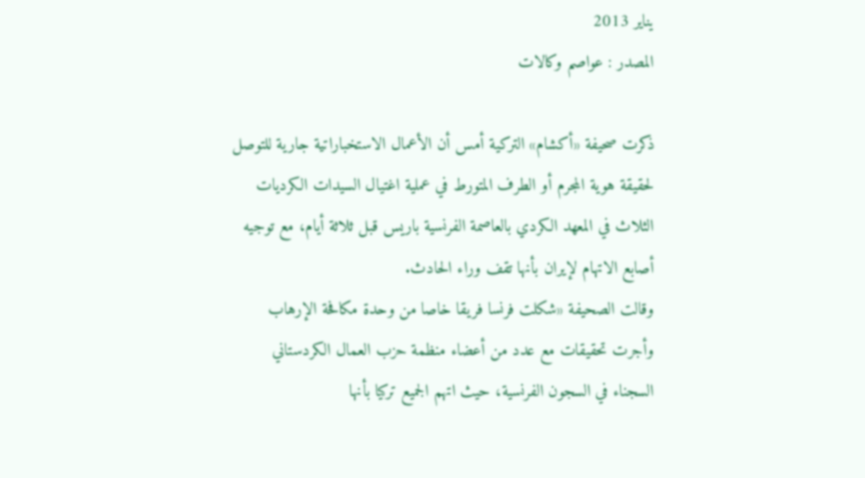يناير 2013
المصدر : عواصم وكالات

ذكرت صحيفة «أكشام» التركية أمس أن الأعمال الاستخباراتية جارية للتوصل لحقيقة هوية المجرم أو الطرف المتورط في عملية اغتيال السيدات الكرديات الثلاث في المعهد الكردي بالعاصمة الفرنسية باريس قبل ثلاثة أيام، مع توجيه أصابع الاتهام لإيران بأنها تقف وراء الحادث.
وقالت الصحيفة «شكلت فرنسا فريقا خاصا من وحدة مكافحة الإرهاب وأجرت تحقيقات مع عدد من أعضاء منظمة حزب العمال الكردستاني السجناء في السجون الفرنسية، حيث اتهم الجميع تركيا بأنها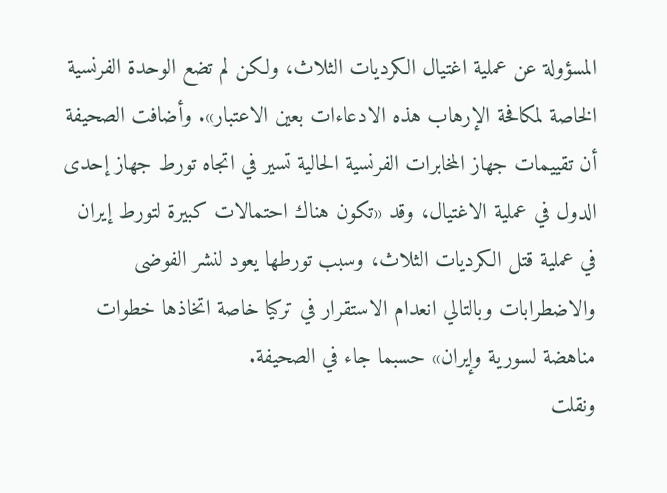المسؤولة عن عملية اغتيال الكرديات الثلاث، ولكن لم تضع الوحدة الفرنسية الخاصة لمكافحة الإرهاب هذه الادعاءات بعين الاعتبار». وأضافت الصحيفة أن تقييمات جهاز المخابرات الفرنسية الحالية تسير في اتجاه تورط جهاز إحدى الدول في عملية الاغتيال، وقد «تكون هناك احتمالات كبيرة لتورط إيران في عملية قتل الكرديات الثلاث، وسبب تورطها يعود لنشر الفوضى والاضطرابات وبالتالي انعدام الاستقرار في تركيا خاصة اتخاذها خطوات مناهضة لسورية وإيران» حسبما جاء في الصحيفة.
ونقلت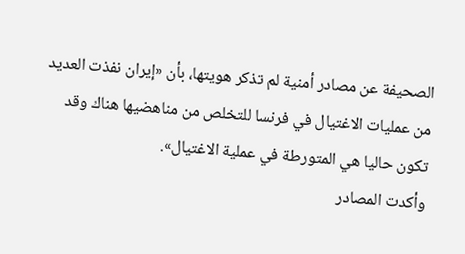الصحيفة عن مصادر أمنية لم تذكر هويتها، بأن «إيران نفذت العديد من عمليات الاغتيال في فرنسا للتخلص من مناهضيها هناك وقد تكون حاليا هي المتورطة في عملية الاغتيال».
وأكدت المصادر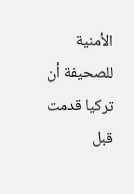الأمنية للصحيفة أن تركيا قدمت قبل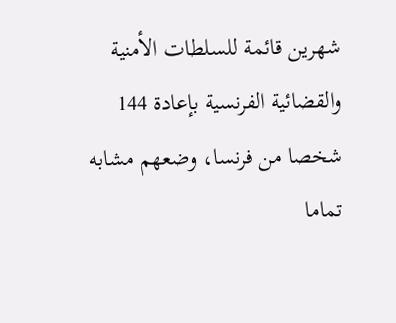شهرين قائمة للسلطات الأمنية والقضائية الفرنسية بإعادة 144 شخصا من فرنسا، وضعهم مشابه تماما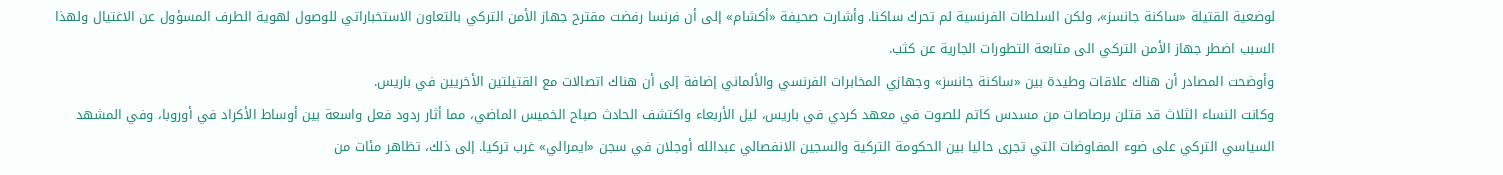لوضعية القتيلة «ساكنة جانسز»، ولكن السلطات الفرنسية لم تحرك ساكنا. وأشارت صحيفة «أكشام» إلى أن فرنسا رفضت مقترح جهاز الأمن التركي بالتعاون الاستخباراتي للوصول لهوية الطرف المسؤول عن الاغتيال ولهذا السبب اضطر جهاز الأمن التركي الى متابعة التطورات الجارية عن كثب.
وأوضحت المصادر أن هناك علاقات وطيدة بين «ساكنة جانسز» وجهازي المخابرات الفرنسي والألماني إضافة إلى أن هناك اتصالات مع القتيلتين الأخريين في باريس.
وكانت النساء الثلاث قد قتلن برصاصات من مسدس كاتم للصوت في معهد كردي في باريس، ليل الأربعاء واكتشف الحادث صباح الخميس الماضي، مما أثار ردود فعل واسعة بين أوساط الأكراد في أوروبا، وفي المشهد السياسي التركي على ضوء المفاوضات التي تجرى حاليا بين الحكومة التركية والسجين الانفصالي عبدالله أوجلان في سجن «ايمرالي» غرب تركيا. إلى ذلك، تظاهر مئات من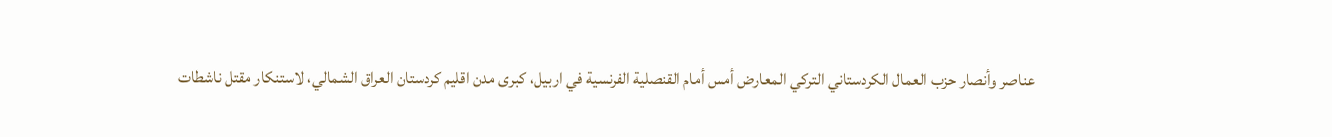عناصر وأنصار حزب العمال الكردستاني التركي المعارض أمس أمام القنصلية الفرنسية في اربيل، كبرى مدن اقليم كردستان العراق الشمالي، لاستنكار مقتل ناشطات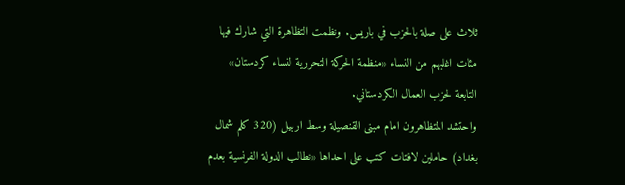ثلاث على صلة بالحزب في باريس. ونظمت التظاهرة التي شارك فيها مئات اغلبهم من النساء «منظمة الحركة التحررية لنساء كردستان» التابعة لحزب العمال الكردستاني.
واحتشد المتظاهرون امام مبنى القنصيلة وسط اربيل (320 كلم شمال بغداد) حاملين لافتات كتب على احداها «نطالب الدولة الفرنسية بعدم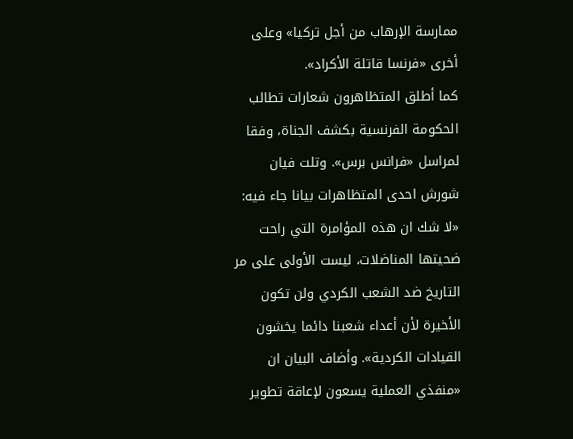ممارسة الإرهاب من أجل تركيا» وعلى أخرى «فرنسا قاتلة الأكراد».
كما أطلق المتظاهرون شعارات تطالب الحكومة الفرنسية بكشف الجناة، وفقا لمراسل «فرانس برس». وتلت فيان شورش احدى المتظاهرات بيانا جاء فيه: «لا شك ان هذه المؤامرة التي راحت ضحيتها المناضلات، ليست الأولى على مر التاريخ ضد الشعب الكردي ولن تكون الأخيرة لأن أعداء شعبنا دائما يخشون القيادات الكردية». وأضاف البيان ان «منفذي العملية يسعون لإعاقة تطوير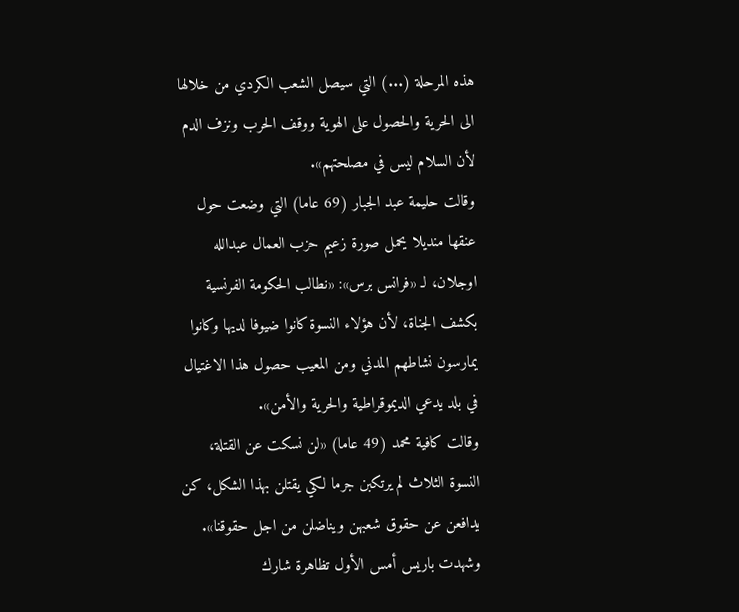هذه المرحلة (...) التي سيصل الشعب الكردي من خلالها الى الحرية والحصول على الهوية ووقف الحرب ونزف الدم لأن السلام ليس في مصلحتهم».
وقالت حليمة عبد الجبار (69 عاما) التي وضعت حول عنقها منديلا يحمل صورة زعيم حزب العمال عبدالله اوجلان، لـ «فرانس برس»: «نطالب الحكومة الفرنسية بكشف الجناة، لأن هؤلاء النسوة كانوا ضيوفا لديها وكانوا يمارسون نشاطهم المدني ومن المعيب حصول هذا الاغتيال في بلد يدعي الديموقراطية والحرية والأمن».
وقالت كافية محمد (49 عاما) «لن نسكت عن القتلة، النسوة الثلاث لم يرتكبن جرما لكي يقتلن بهذا الشكل، كن يدافعن عن حقوق شعبهن ويناضلن من اجل حقوقنا».
وشهدت باريس أمس الأول تظاهرة شارك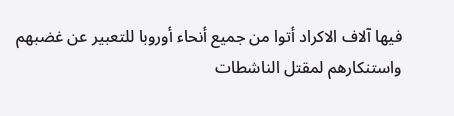فيها آلاف الاكراد أتوا من جميع أنحاء أوروبا للتعبير عن غضبهم واستنكارهم لمقتل الناشطات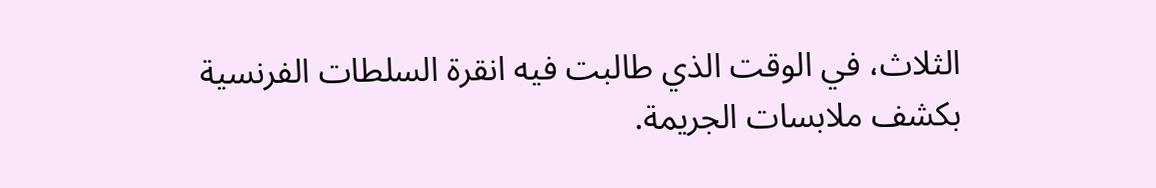الثلاث، في الوقت الذي طالبت فيه انقرة السلطات الفرنسية بكشف ملابسات الجريمة.